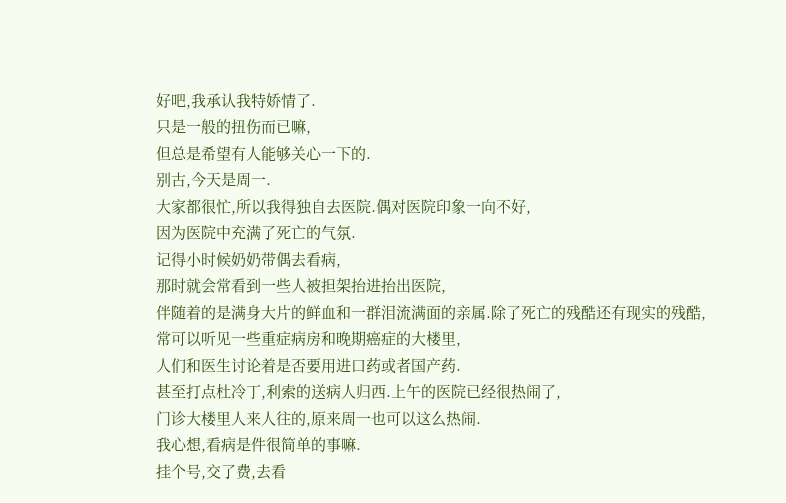好吧,我承认我特娇情了.
只是一般的扭伤而已嘛,
但总是希望有人能够关心一下的.
别古,今天是周一.
大家都很忙,所以我得独自去医院.偶对医院印象一向不好,
因为医院中充满了死亡的气氛.
记得小时候奶奶带偶去看病,
那时就会常看到一些人被担架抬进抬出医院,
伴随着的是满身大片的鲜血和一群泪流满面的亲属.除了死亡的残酷还有现实的残酷,
常可以听见一些重症病房和晚期癌症的大楼里,
人们和医生讨论着是否要用进口药或者国产药.
甚至打点杜冷丁,利索的送病人归西.上午的医院已经很热闹了,
门诊大楼里人来人往的,原来周一也可以这么热闹.
我心想,看病是件很简单的事嘛.
挂个号,交了费,去看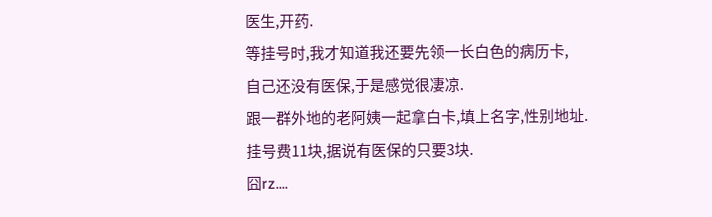医生,开药.
等挂号时,我才知道我还要先领一长白色的病历卡,
自己还没有医保,于是感觉很凄凉.
跟一群外地的老阿姨一起拿白卡,填上名字,性别地址.
挂号费11块,据说有医保的只要3块.
囧rz....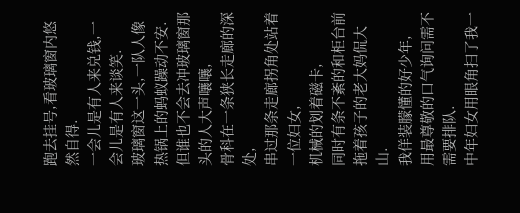跑去挂号,看玻璃窗内悠然自得.
一会儿是有人来兑钱,一会儿是有人来谈笑.
玻璃窗这一头,一队人像热锅上的蚂蚁躁动不安.
但谁也不会去冲玻璃窗那头的人大声嚷嚷,
骨科在一条狭长走廊的深处,
串过那条走廊拐角处站着一位妇女,
机械的划着磁卡,
同时有条不紊的和柜台前拖着孩子的老大妈侃大山.
我佯装朦懂的好少年,
用最尊敬的口气询问需不需要排队.
中年妇女用眼角扫了我一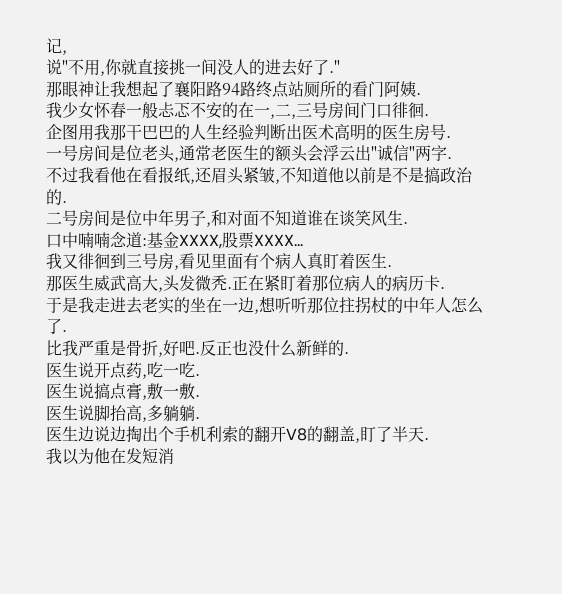记,
说"不用,你就直接挑一间没人的进去好了."
那眼神让我想起了襄阳路94路终点站厕所的看门阿姨.
我少女怀春一般忐忑不安的在一,二,三号房间门口徘徊.
企图用我那干巴巴的人生经验判断出医术高明的医生房号.
一号房间是位老头,通常老医生的额头会浮云出"诚信"两字.
不过我看他在看报纸,还眉头紧皱,不知道他以前是不是搞政治的.
二号房间是位中年男子,和对面不知道谁在谈笑风生.
口中喃喃念道:基金XXXX,股票XXXX...
我又徘徊到三号房,看见里面有个病人真盯着医生.
那医生威武高大,头发微秃.正在紧盯着那位病人的病历卡.
于是我走进去老实的坐在一边,想听听那位拄拐杖的中年人怎么了.
比我严重是骨折,好吧.反正也没什么新鲜的.
医生说开点药,吃一吃.
医生说搞点膏,敷一敷.
医生说脚抬高,多躺躺.
医生边说边掏出个手机利索的翻开V8的翻盖,盯了半天.
我以为他在发短消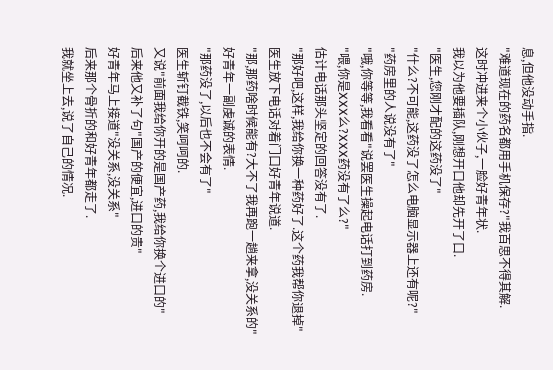息,但他没动手指.
"难道现在的药名都用手机保存?"我百思不得其解.
这时冲进来个小伙子,一脸好青年状.
我以为他要插队,刚想开口他却先开了口.
"医生,您刚才配的这药没了"
"什么?不可能,这药没了怎么电脑显示器上还有呢?"
"药房里的人说没有了"
"哦,你等等,我看看"说罢医生操起电话打到药房.
"喂,你是XXX么?XXX药没有了么?"
估计电话那头坚定的回答没有了.
"那好吧,这样,我给你换一种药好了.这个药我帮你退掉"
医生放下电话对着门口好青年说道.
"那,那药啥时候能有?大不了我再跑一趟来拿,没关系的"
好青年一副虔诚的表情.
"那药没了,以后也不会有了"
医生斩钉截铁,笑呵呵的.
又说"前面我给你开的是国产药,我给你换个进口的"
后来他又补了句"国产的便宜,进口的贵"
好青年马上接道"没关系,没关系"
后来那个骨折的和好青年都走了.
我就坐上去,说了自己的情况.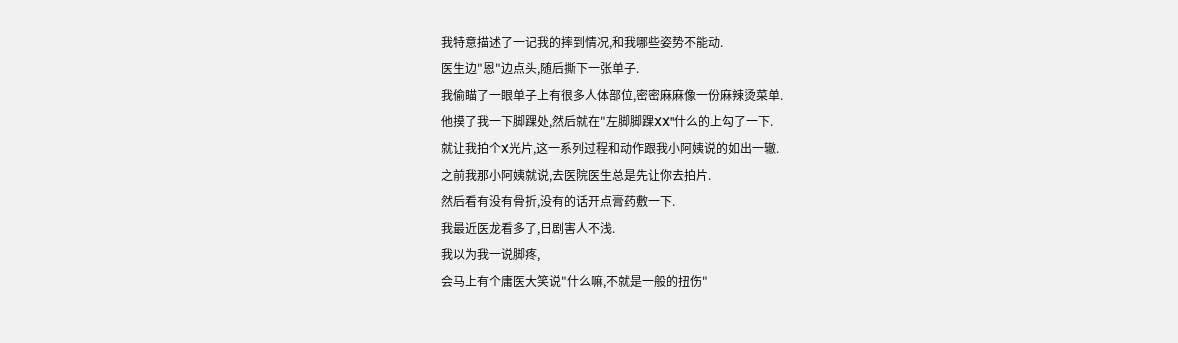我特意描述了一记我的摔到情况,和我哪些姿势不能动.
医生边"恩"边点头,随后撕下一张单子.
我偷瞄了一眼单子上有很多人体部位,密密麻麻像一份麻辣烫菜单.
他摸了我一下脚踝处,然后就在"左脚脚踝XX"什么的上勾了一下.
就让我拍个X光片,这一系列过程和动作跟我小阿姨说的如出一辙.
之前我那小阿姨就说,去医院医生总是先让你去拍片.
然后看有没有骨折,没有的话开点膏药敷一下.
我最近医龙看多了,日剧害人不浅.
我以为我一说脚疼,
会马上有个庸医大笑说"什么嘛,不就是一般的扭伤"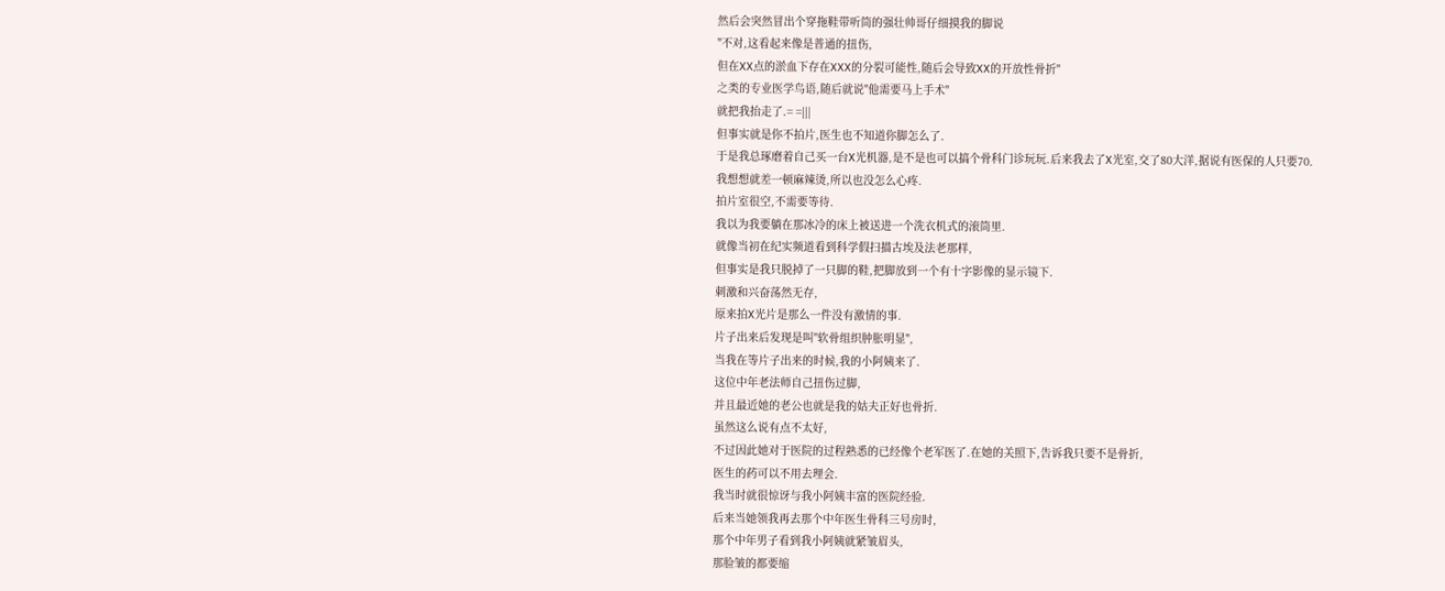然后会突然冒出个穿拖鞋带听筒的强壮帅哥仔细摸我的脚说
"不对,这看起来像是普通的扭伤,
但在XX点的淤血下存在XXX的分裂可能性,随后会导致XX的开放性骨折"
之类的专业医学鸟语,随后就说"他需要马上手术"
就把我抬走了.= =|||
但事实就是你不拍片,医生也不知道你脚怎么了.
于是我总琢磨着自己买一台X光机器,是不是也可以搞个骨科门诊玩玩.后来我去了X光室,交了80大洋,据说有医保的人只要70.
我想想就差一顿麻辣烫,所以也没怎么心疼.
拍片室很空,不需要等待.
我以为我要躺在那冰冷的床上被送进一个洗衣机式的滚筒里.
就像当初在纪实频道看到科学假扫描古埃及法老那样,
但事实是我只脱掉了一只脚的鞋,把脚放到一个有十字影像的显示镜下.
刺激和兴奋荡然无存,
原来拍X光片是那么一件没有激情的事.
片子出来后发现是叫"软骨组织肿胀明显",
当我在等片子出来的时候,我的小阿姨来了.
这位中年老法师自己扭伤过脚,
并且最近她的老公也就是我的姑夫正好也骨折.
虽然这么说有点不太好,
不过因此她对于医院的过程熟悉的已经像个老军医了.在她的关照下,告诉我只要不是骨折,
医生的药可以不用去理会.
我当时就很惊讶与我小阿姨丰富的医院经验.
后来当她领我再去那个中年医生骨科三号房时,
那个中年男子看到我小阿姨就紧皱眉头,
那脸皱的都要缩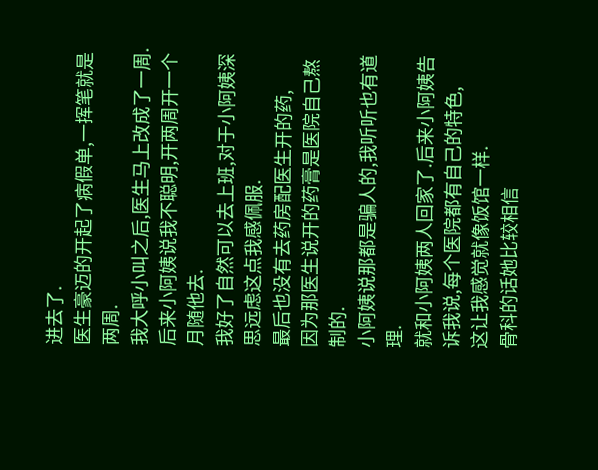进去了.
医生豪迈的开起了病假单,一挥笔就是两周.
我大呼小叫之后,医生马上改成了一周.
后来小阿姨说我不聪明,开两周开一个月随他去.
我好了自然可以去上班,对于小阿姨深思远虑这点我感佩服.
最后也没有去药房配医生开的药,
因为那医生说开的药膏是医院自己熬制的.
小阿姨说那都是骗人的,我听听也有道理.
就和小阿姨两人回家了.后来小阿姨告诉我说,每个医院都有自己的特色,
这让我感觉就像饭馆一样.
骨科的话她比较相信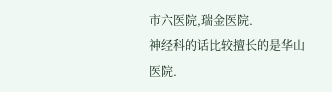市六医院,瑞金医院.
神经科的话比较擅长的是华山医院.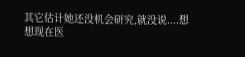其它估计她还没机会研究,就没说....想想现在医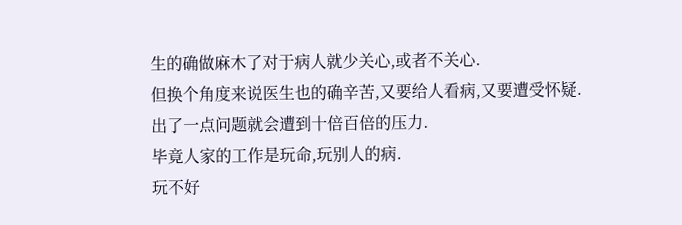生的确做麻木了对于病人就少关心,或者不关心.
但换个角度来说医生也的确辛苦,又要给人看病,又要遭受怀疑.
出了一点问题就会遭到十倍百倍的压力.
毕竟人家的工作是玩命,玩别人的病.
玩不好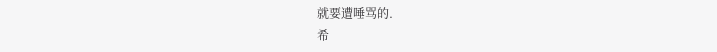就要遭唾骂的.
希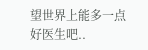望世界上能多一点好医生吧..